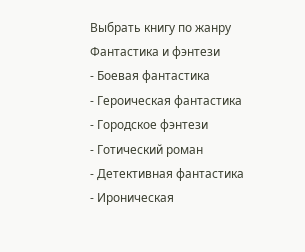Выбрать книгу по жанру
Фантастика и фэнтези
- Боевая фантастика
- Героическая фантастика
- Городское фэнтези
- Готический роман
- Детективная фантастика
- Ироническая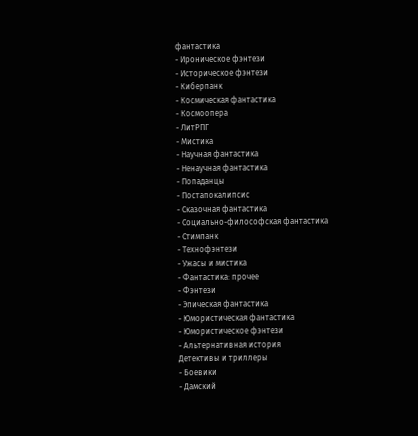фантастика
- Ироническое фэнтези
- Историческое фэнтези
- Киберпанк
- Космическая фантастика
- Космоопера
- ЛитРПГ
- Мистика
- Научная фантастика
- Ненаучная фантастика
- Попаданцы
- Постапокалипсис
- Сказочная фантастика
- Социально-философская фантастика
- Стимпанк
- Технофэнтези
- Ужасы и мистика
- Фантастика: прочее
- Фэнтези
- Эпическая фантастика
- Юмористическая фантастика
- Юмористическое фэнтези
- Альтернативная история
Детективы и триллеры
- Боевики
- Дамский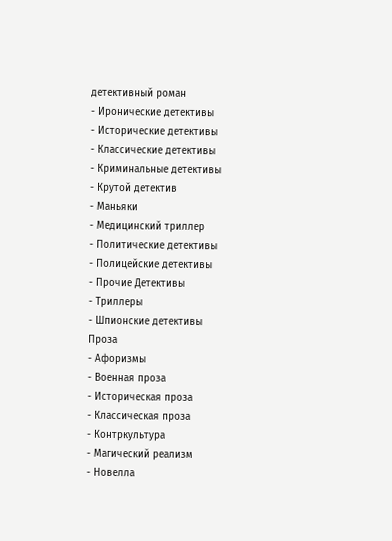детективный роман
- Иронические детективы
- Исторические детективы
- Классические детективы
- Криминальные детективы
- Крутой детектив
- Маньяки
- Медицинский триллер
- Политические детективы
- Полицейские детективы
- Прочие Детективы
- Триллеры
- Шпионские детективы
Проза
- Афоризмы
- Военная проза
- Историческая проза
- Классическая проза
- Контркультура
- Магический реализм
- Новелла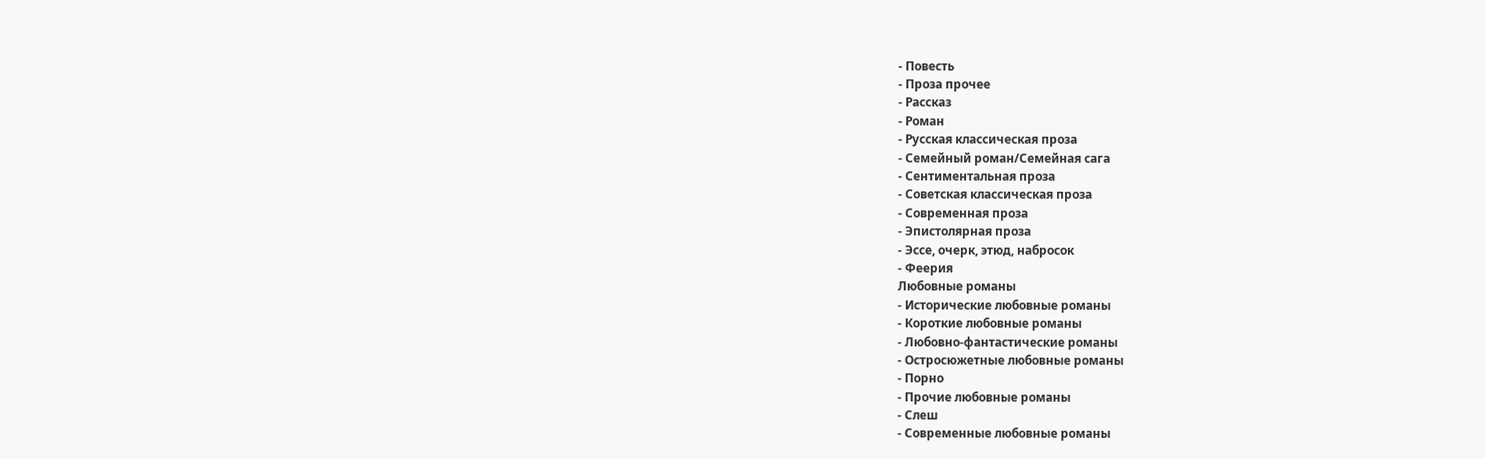- Повесть
- Проза прочее
- Рассказ
- Роман
- Русская классическая проза
- Семейный роман/Семейная сага
- Сентиментальная проза
- Советская классическая проза
- Современная проза
- Эпистолярная проза
- Эссе, очерк, этюд, набросок
- Феерия
Любовные романы
- Исторические любовные романы
- Короткие любовные романы
- Любовно-фантастические романы
- Остросюжетные любовные романы
- Порно
- Прочие любовные романы
- Слеш
- Современные любовные романы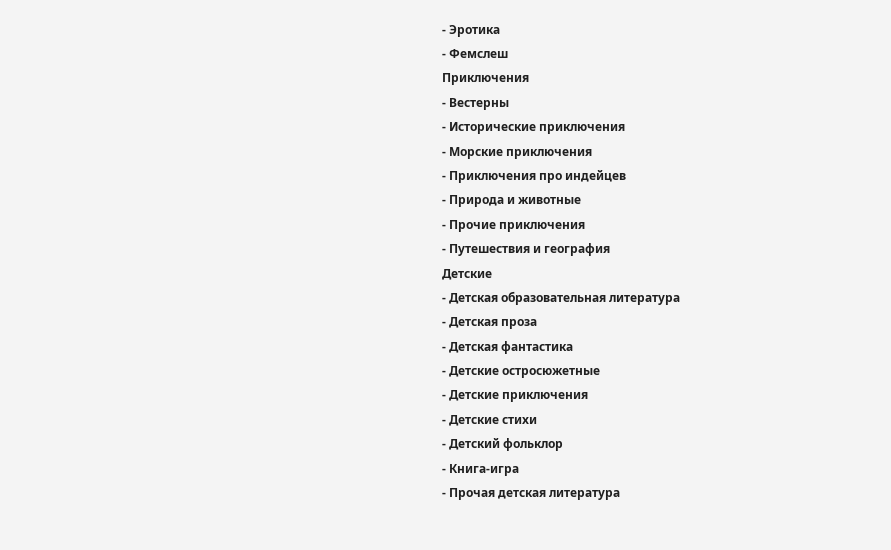- Эротика
- Фемслеш
Приключения
- Вестерны
- Исторические приключения
- Морские приключения
- Приключения про индейцев
- Природа и животные
- Прочие приключения
- Путешествия и география
Детские
- Детская образовательная литература
- Детская проза
- Детская фантастика
- Детские остросюжетные
- Детские приключения
- Детские стихи
- Детский фольклор
- Книга-игра
- Прочая детская литература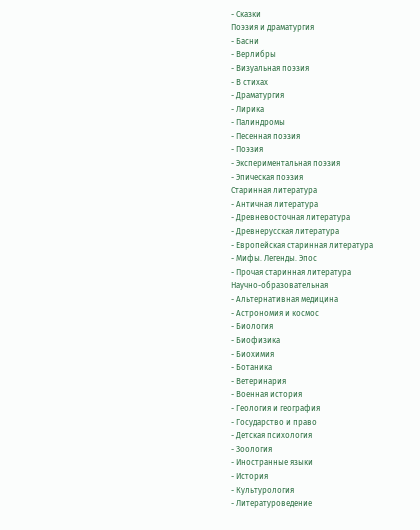- Сказки
Поэзия и драматургия
- Басни
- Верлибры
- Визуальная поэзия
- В стихах
- Драматургия
- Лирика
- Палиндромы
- Песенная поэзия
- Поэзия
- Экспериментальная поэзия
- Эпическая поэзия
Старинная литература
- Античная литература
- Древневосточная литература
- Древнерусская литература
- Европейская старинная литература
- Мифы. Легенды. Эпос
- Прочая старинная литература
Научно-образовательная
- Альтернативная медицина
- Астрономия и космос
- Биология
- Биофизика
- Биохимия
- Ботаника
- Ветеринария
- Военная история
- Геология и география
- Государство и право
- Детская психология
- Зоология
- Иностранные языки
- История
- Культурология
- Литературоведение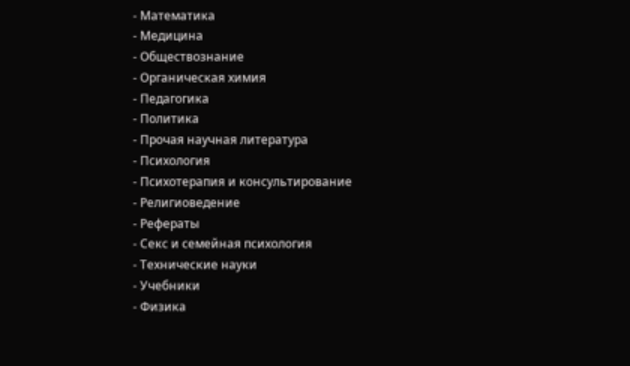- Математика
- Медицина
- Обществознание
- Органическая химия
- Педагогика
- Политика
- Прочая научная литература
- Психология
- Психотерапия и консультирование
- Религиоведение
- Рефераты
- Секс и семейная психология
- Технические науки
- Учебники
- Физика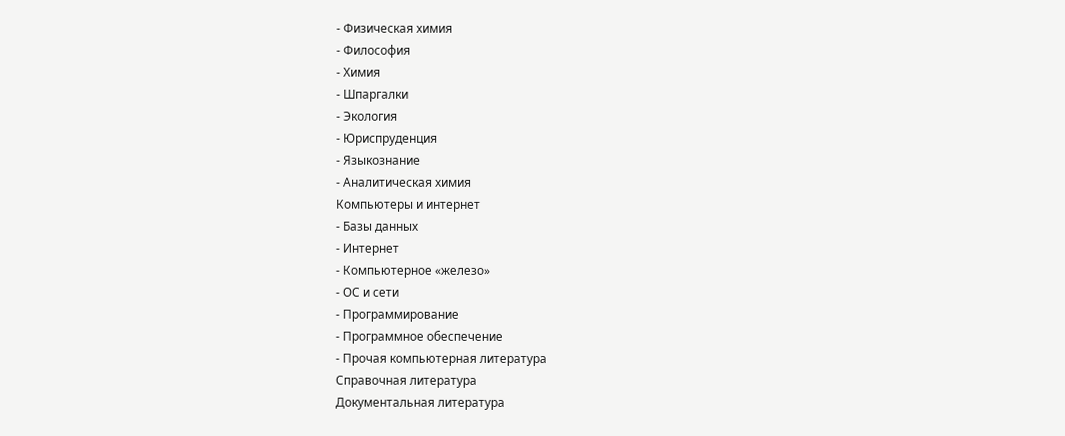- Физическая химия
- Философия
- Химия
- Шпаргалки
- Экология
- Юриспруденция
- Языкознание
- Аналитическая химия
Компьютеры и интернет
- Базы данных
- Интернет
- Компьютерное «железо»
- ОС и сети
- Программирование
- Программное обеспечение
- Прочая компьютерная литература
Справочная литература
Документальная литература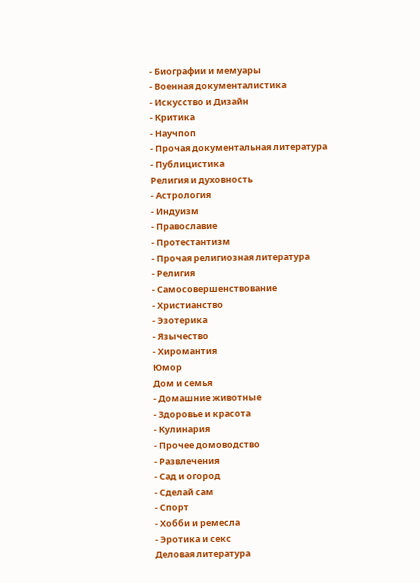- Биографии и мемуары
- Военная документалистика
- Искусство и Дизайн
- Критика
- Научпоп
- Прочая документальная литература
- Публицистика
Религия и духовность
- Астрология
- Индуизм
- Православие
- Протестантизм
- Прочая религиозная литература
- Религия
- Самосовершенствование
- Христианство
- Эзотерика
- Язычество
- Хиромантия
Юмор
Дом и семья
- Домашние животные
- Здоровье и красота
- Кулинария
- Прочее домоводство
- Развлечения
- Сад и огород
- Сделай сам
- Спорт
- Хобби и ремесла
- Эротика и секс
Деловая литература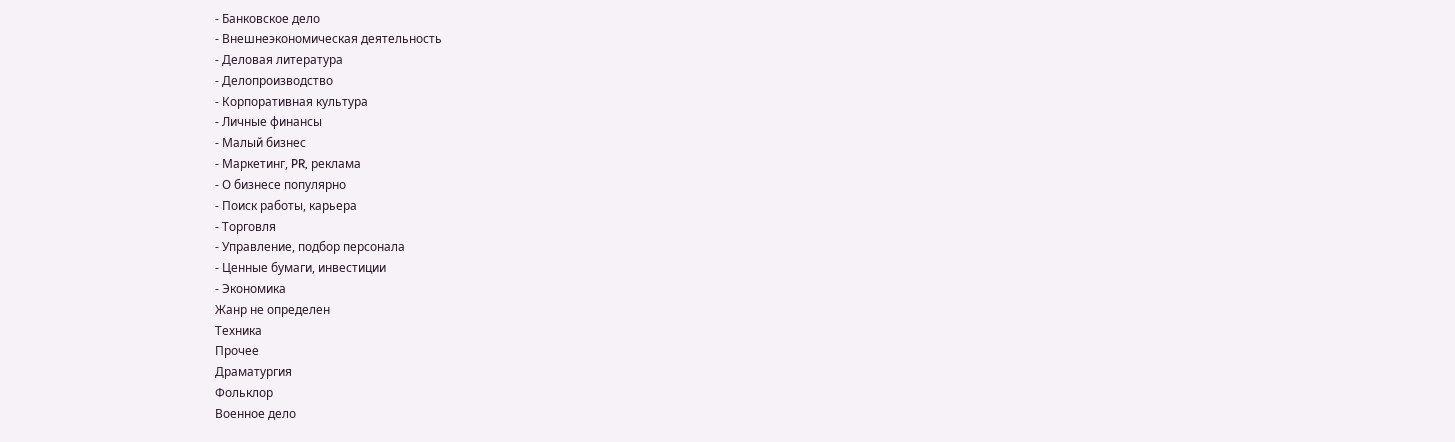- Банковское дело
- Внешнеэкономическая деятельность
- Деловая литература
- Делопроизводство
- Корпоративная культура
- Личные финансы
- Малый бизнес
- Маркетинг, PR, реклама
- О бизнесе популярно
- Поиск работы, карьера
- Торговля
- Управление, подбор персонала
- Ценные бумаги, инвестиции
- Экономика
Жанр не определен
Техника
Прочее
Драматургия
Фольклор
Военное дело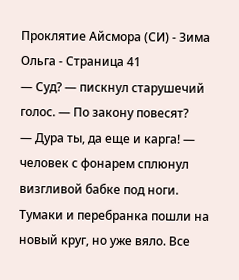Проклятие Айсмора (СИ) - Зима Ольга - Страница 41
— Суд? — пискнул старушечий голос. — По закону повесят?
— Дура ты, да еще и карга! — человек с фонарем сплюнул визгливой бабке под ноги.
Тумаки и перебранка пошли на новый круг, но уже вяло. Все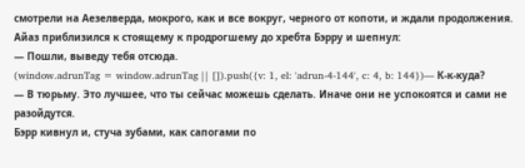смотрели на Аезелверда, мокрого, как и все вокруг, черного от копоти, и ждали продолжения.
Айаз приблизился к стоящему к продрогшему до хребта Бэрру и шепнул:
— Пошли, выведу тебя отсюда.
(window.adrunTag = window.adrunTag || []).push({v: 1, el: 'adrun-4-144', c: 4, b: 144})— К-к-куда?
— В тюрьму. Это лучшее, что ты сейчас можешь сделать. Иначе они не успокоятся и сами не разойдутся.
Бэрр кивнул и, стуча зубами, как сапогами по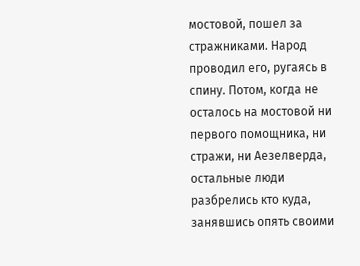мостовой, пошел за стражниками. Народ проводил его, ругаясь в спину. Потом, когда не осталось на мостовой ни первого помощника, ни стражи, ни Аезелверда, остальные люди разбрелись кто куда, занявшись опять своими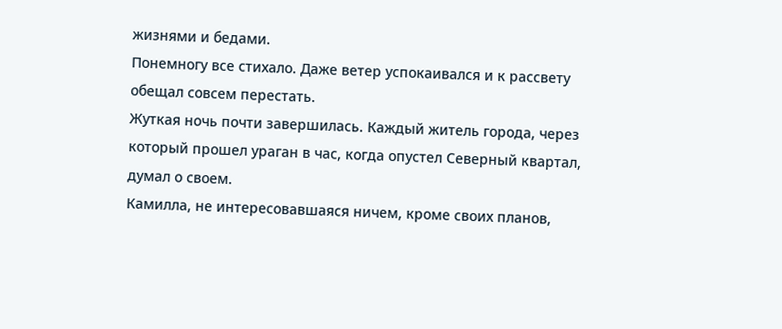жизнями и бедами.
Понемногу все стихало. Даже ветер успокаивался и к рассвету обещал совсем перестать.
Жуткая ночь почти завершилась. Каждый житель города, через который прошел ураган в час, когда опустел Северный квартал, думал о своем.
Камилла, не интересовавшаяся ничем, кроме своих планов,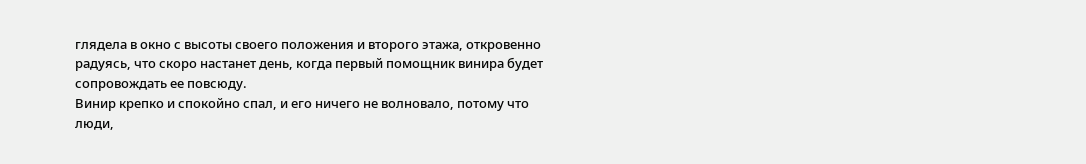глядела в окно с высоты своего положения и второго этажа, откровенно радуясь, что скоро настанет день, когда первый помощник винира будет сопровождать ее повсюду.
Винир крепко и спокойно спал, и его ничего не волновало, потому что люди,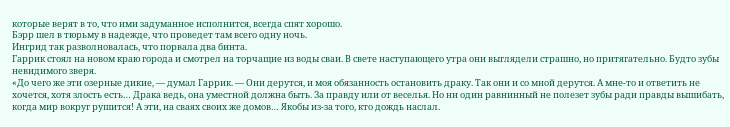которые верят в то, что ими задуманное исполнится, всегда спят хорошо.
Бэрр шел в тюрьму в надежде, что проведет там всего одну ночь.
Ингрид так разволновалась, что порвала два бинта.
Гаррик стоял на новом краю города и смотрел на торчащие из воды сваи. В свете наступающего утра они выглядели страшно, но притягательно. Будто зубы невидимого зверя.
«До чего же эти озерные дикие, — думал Гаррик. — Они дерутся, и моя обязанность остановить драку. Так они и со мной дерутся. А мне-то и ответить не хочется, хотя злость есть… Драка ведь, она уместной должна быть. За правду или от веселья. Но ни один равнинный не полезет зубы ради правды вышибать, когда мир вокруг рушится! А эти, на сваях своих же домов… Якобы из-за того, кто дождь наслал.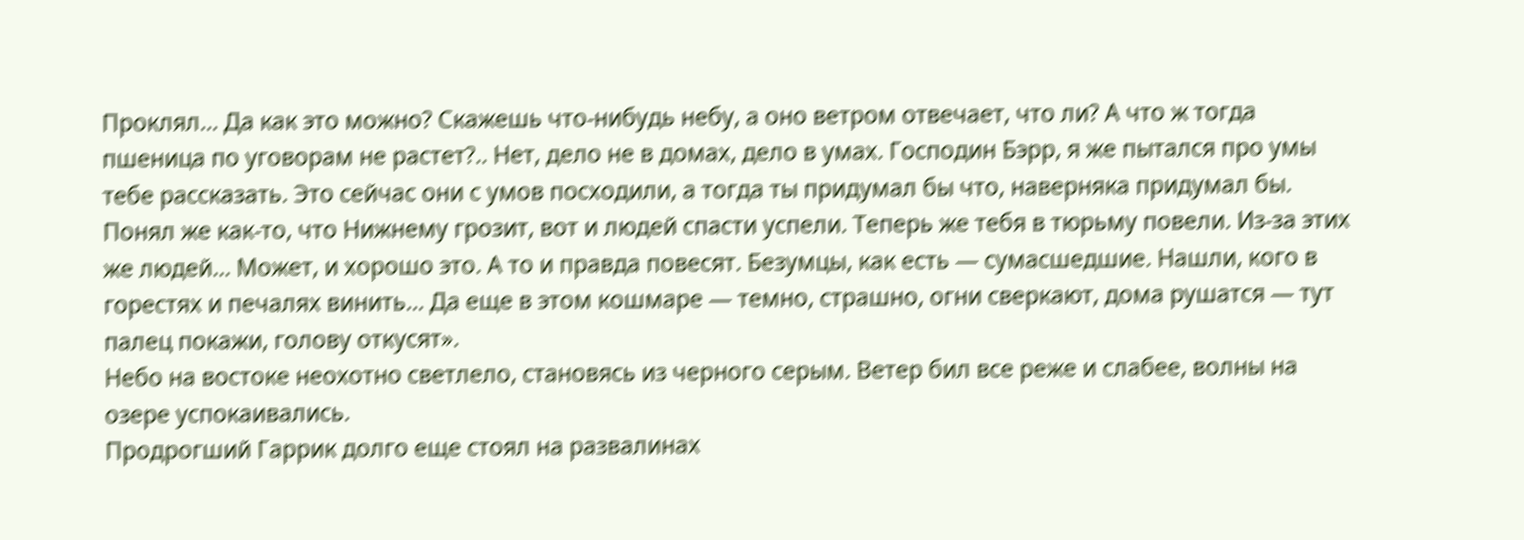Проклял… Да как это можно? Скажешь что-нибудь небу, а оно ветром отвечает, что ли? А что ж тогда пшеница по уговорам не растет?.. Нет, дело не в домах, дело в умах. Господин Бэрр, я же пытался про умы тебе рассказать. Это сейчас они с умов посходили, а тогда ты придумал бы что, наверняка придумал бы. Понял же как-то, что Нижнему грозит, вот и людей спасти успели. Теперь же тебя в тюрьму повели. Из-за этих же людей… Может, и хорошо это. А то и правда повесят. Безумцы, как есть — сумасшедшие. Нашли, кого в горестях и печалях винить… Да еще в этом кошмаре — темно, страшно, огни сверкают, дома рушатся — тут палец покажи, голову откусят».
Небо на востоке неохотно светлело, становясь из черного серым. Ветер бил все реже и слабее, волны на озере успокаивались.
Продрогший Гаррик долго еще стоял на развалинах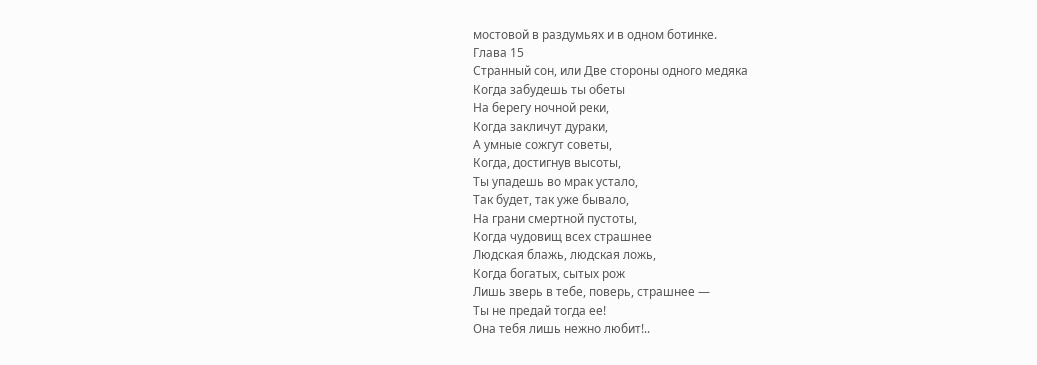мостовой в раздумьях и в одном ботинке.
Глава 15
Странный сон, или Две стороны одного медяка
Когда забудешь ты обеты
На берегу ночной реки,
Когда закличут дураки,
А умные сожгут советы,
Когда, достигнув высоты,
Ты упадешь во мрак устало,
Так будет, так уже бывало,
На грани смертной пустоты,
Когда чудовищ всех страшнее
Людская блажь, людская ложь,
Когда богатых, сытых рож
Лишь зверь в тебе, поверь, страшнее —
Ты не предай тогда ее!
Она тебя лишь нежно любит!..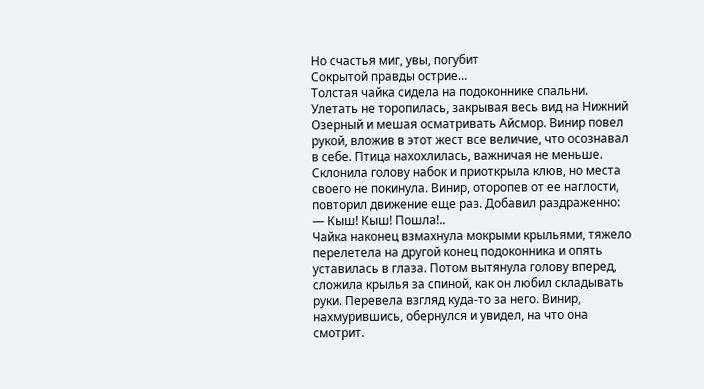Но счастья миг, увы, погубит
Сокрытой правды острие…
Толстая чайка сидела на подоконнике спальни. Улетать не торопилась, закрывая весь вид на Нижний Озерный и мешая осматривать Айсмор. Винир повел рукой, вложив в этот жест все величие, что осознавал в себе. Птица нахохлилась, важничая не меньше. Склонила голову набок и приоткрыла клюв, но места своего не покинула. Винир, оторопев от ее наглости, повторил движение еще раз. Добавил раздраженно:
— Кыш! Кыш! Пошла!..
Чайка наконец взмахнула мокрыми крыльями, тяжело перелетела на другой конец подоконника и опять уставилась в глаза. Потом вытянула голову вперед, сложила крылья за спиной, как он любил складывать руки. Перевела взгляд куда-то за него. Винир, нахмурившись, обернулся и увидел, на что она смотрит.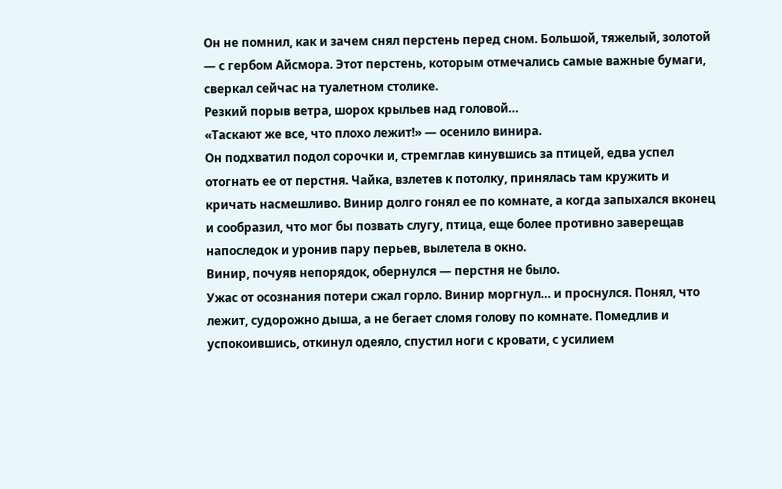Он не помнил, как и зачем снял перстень перед сном. Большой, тяжелый, золотой — с гербом Айсмора. Этот перстень, которым отмечались самые важные бумаги, сверкал сейчас на туалетном столике.
Резкий порыв ветра, шорох крыльев над головой…
«Таскают же все, что плохо лежит!» — осенило винира.
Он подхватил подол сорочки и, стремглав кинувшись за птицей, едва успел отогнать ее от перстня. Чайка, взлетев к потолку, принялась там кружить и кричать насмешливо. Винир долго гонял ее по комнате, а когда запыхался вконец и сообразил, что мог бы позвать слугу, птица, еще более противно заверещав напоследок и уронив пару перьев, вылетела в окно.
Винир, почуяв непорядок, обернулся — перстня не было.
Ужас от осознания потери сжал горло. Винир моргнул… и проснулся. Понял, что лежит, судорожно дыша, а не бегает сломя голову по комнате. Помедлив и успокоившись, откинул одеяло, спустил ноги с кровати, с усилием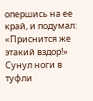опершись на ее край, и подумал: «Приснится же этакий вздор!»
Сунул ноги в туфли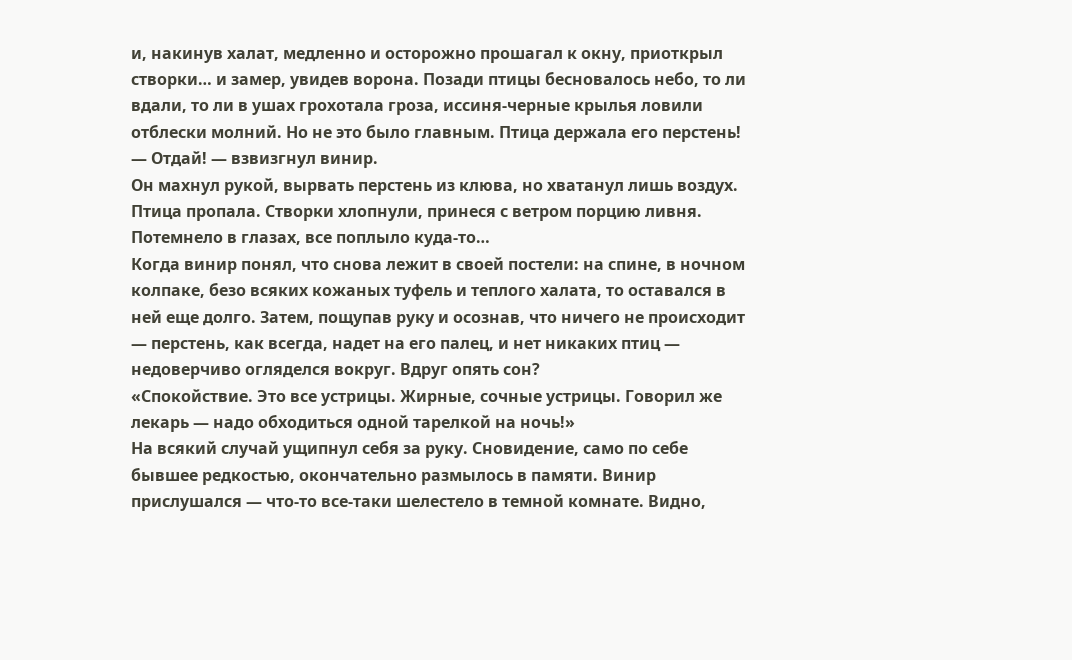и, накинув халат, медленно и осторожно прошагал к окну, приоткрыл створки… и замер, увидев ворона. Позади птицы бесновалось небо, то ли вдали, то ли в ушах грохотала гроза, иссиня-черные крылья ловили отблески молний. Но не это было главным. Птица держала его перстень!
— Отдай! — взвизгнул винир.
Он махнул рукой, вырвать перстень из клюва, но хватанул лишь воздух. Птица пропала. Створки хлопнули, принеся с ветром порцию ливня. Потемнело в глазах, все поплыло куда-то…
Когда винир понял, что снова лежит в своей постели: на спине, в ночном колпаке, безо всяких кожаных туфель и теплого халата, то оставался в ней еще долго. Затем, пощупав руку и осознав, что ничего не происходит — перстень, как всегда, надет на его палец, и нет никаких птиц — недоверчиво огляделся вокруг. Вдруг опять сон?
«Спокойствие. Это все устрицы. Жирные, сочные устрицы. Говорил же лекарь — надо обходиться одной тарелкой на ночь!»
На всякий случай ущипнул себя за руку. Сновидение, само по себе бывшее редкостью, окончательно размылось в памяти. Винир прислушался — что-то все-таки шелестело в темной комнате. Видно,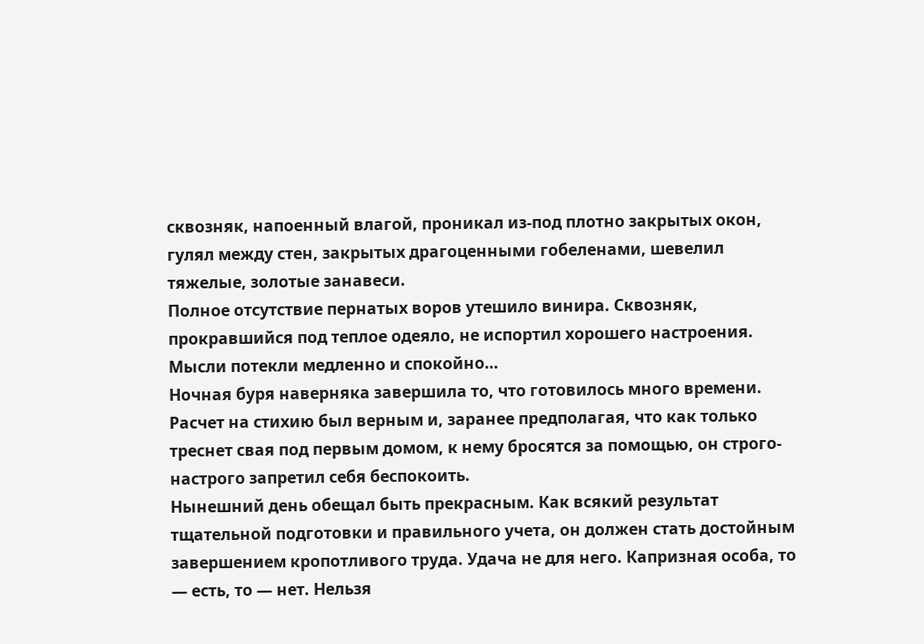сквозняк, напоенный влагой, проникал из-под плотно закрытых окон, гулял между стен, закрытых драгоценными гобеленами, шевелил тяжелые, золотые занавеси.
Полное отсутствие пернатых воров утешило винира. Сквозняк, прокравшийся под теплое одеяло, не испортил хорошего настроения. Мысли потекли медленно и спокойно…
Ночная буря наверняка завершила то, что готовилось много времени. Расчет на стихию был верным и, заранее предполагая, что как только треснет свая под первым домом, к нему бросятся за помощью, он строго-настрого запретил себя беспокоить.
Нынешний день обещал быть прекрасным. Как всякий результат тщательной подготовки и правильного учета, он должен стать достойным завершением кропотливого труда. Удача не для него. Капризная особа, то — есть, то — нет. Нельзя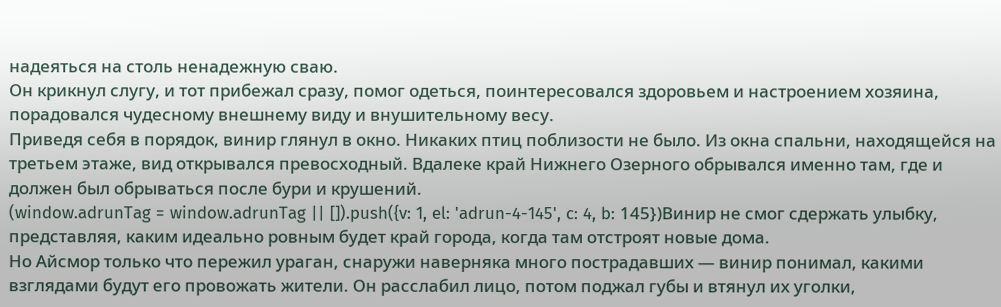надеяться на столь ненадежную сваю.
Он крикнул слугу, и тот прибежал сразу, помог одеться, поинтересовался здоровьем и настроением хозяина, порадовался чудесному внешнему виду и внушительному весу.
Приведя себя в порядок, винир глянул в окно. Никаких птиц поблизости не было. Из окна спальни, находящейся на третьем этаже, вид открывался превосходный. Вдалеке край Нижнего Озерного обрывался именно там, где и должен был обрываться после бури и крушений.
(window.adrunTag = window.adrunTag || []).push({v: 1, el: 'adrun-4-145', c: 4, b: 145})Винир не смог сдержать улыбку, представляя, каким идеально ровным будет край города, когда там отстроят новые дома.
Но Айсмор только что пережил ураган, снаружи наверняка много пострадавших — винир понимал, какими взглядами будут его провожать жители. Он расслабил лицо, потом поджал губы и втянул их уголки,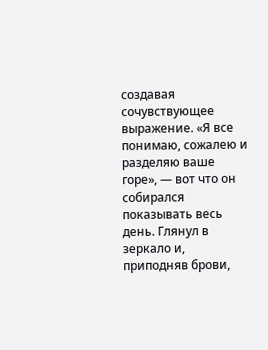создавая сочувствующее выражение. «Я все понимаю, сожалею и разделяю ваше горе», — вот что он собирался показывать весь день. Глянул в зеркало и, приподняв брови,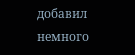добавил немного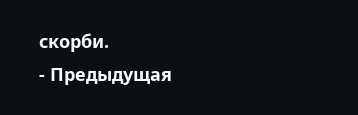скорби.
- Предыдущая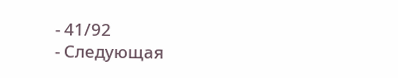- 41/92
- Следующая